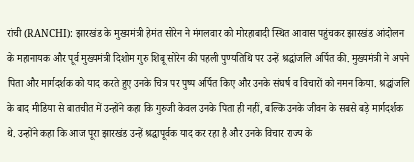रांची (RANCHI): झारखंड के मुख्यमंत्री हेमंत सोरेन ने मंगलवार को मोरहाबादी स्थित आवास पहुंचकर झारखंड आंदोलन के महानायक और पूर्व मुख्यमंत्री दिशोम गुरु शिबू सोरेन की पहली पुण्यतिथि पर उन्हें श्रद्धांजलि अर्पित की. मुख्यमंत्री ने अपने पिता और मार्गदर्शक को याद करते हुए उनके चित्र पर पुष्प अर्पित किए और उनके संघर्ष व विचारों को नमन किया. श्रद्धांजलि के बाद मीडिया से बातचीत में उन्होंने कहा कि गुरुजी केवल उनके पिता ही नहीं, बल्कि उनके जीवन के सबसे बड़े मार्गदर्शक थे. उन्होंने कहा कि आज पूरा झारखंड उन्हें श्रद्धापूर्वक याद कर रहा है और उनके विचार राज्य के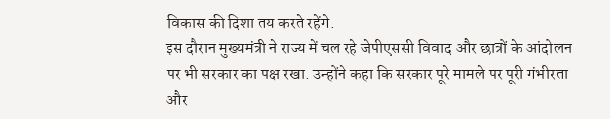विकास की दिशा तय करते रहेंगे.
इस दौरान मुख्यमंत्री ने राज्य में चल रहे जेपीएससी विवाद और छात्रों के आंदोलन पर भी सरकार का पक्ष रखा. उन्होंने कहा कि सरकार पूरे मामले पर पूरी गंभीरता और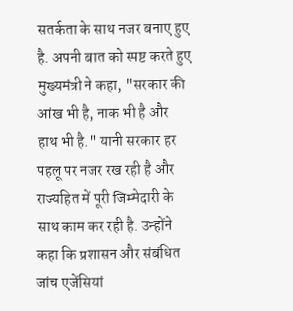सतर्कता के साथ नजर बनाए हुए है. अपनी बात को स्पष्ट करते हुए मुख्यमंत्री ने कहा, "सरकार की आंख भी है, नाक भी है और हाथ भी है." यानी सरकार हर पहलू पर नजर रख रही है और राज्यहित में पूरी जिम्मेदारी के साथ काम कर रही है. उन्होंने कहा कि प्रशासन और संबंधित जांच एजेंसियां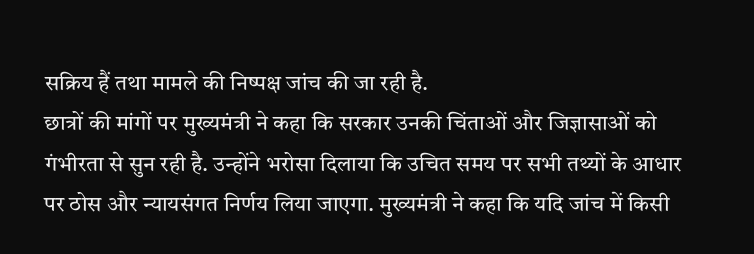सक्रिय हैं तथा मामले की निष्पक्ष जांच की जा रही है.
छात्रों की मांगों पर मुख्यमंत्री ने कहा कि सरकार उनकी चिंताओं और जिज्ञासाओं को गंभीरता से सुन रही है. उन्होंने भरोसा दिलाया कि उचित समय पर सभी तथ्यों के आधार पर ठोस और न्यायसंगत निर्णय लिया जाएगा. मुख्यमंत्री ने कहा कि यदि जांच में किसी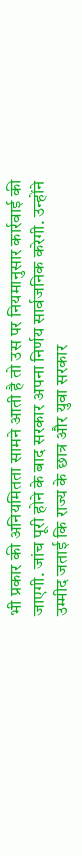भी प्रकार की अनियमितता सामने आती है तो उस पर नियमानुसार कार्रवाई की जाएगी. जांच पूरी होने के बाद सरकार अपना निर्णय सार्वजनिक करेगी. उन्होंने उम्मीद जताई कि राज्य के छात्र और युवा सरकार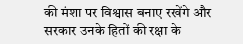की मंशा पर विश्वास बनाए रखेंगे और सरकार उनके हितों की रक्षा के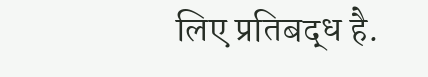लिए प्रतिबद्ध है.